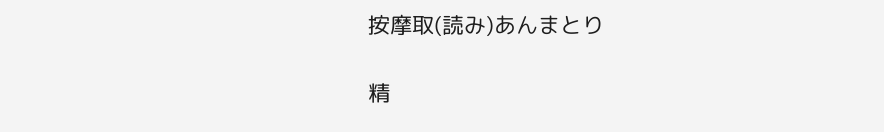按摩取(読み)あんまとり

精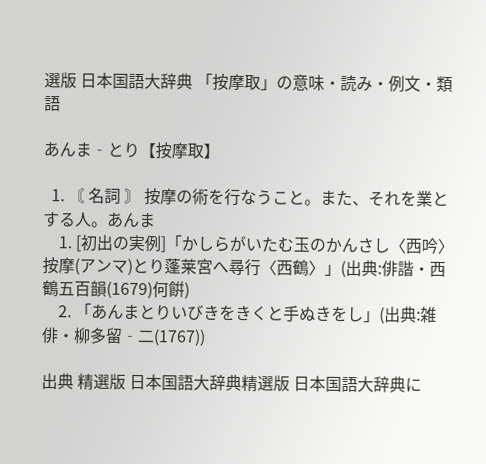選版 日本国語大辞典 「按摩取」の意味・読み・例文・類語

あんま‐とり【按摩取】

  1. 〘 名詞 〙 按摩の術を行なうこと。また、それを業とする人。あんま
    1. [初出の実例]「かしらがいたむ玉のかんさし〈西吟〉 按摩(アンマ)とり蓬莱宮へ尋行〈西鶴〉」(出典:俳諧・西鶴五百韻(1679)何餠)
    2. 「あんまとりいびきをきくと手ぬきをし」(出典:雑俳・柳多留‐二(1767))

出典 精選版 日本国語大辞典精選版 日本国語大辞典に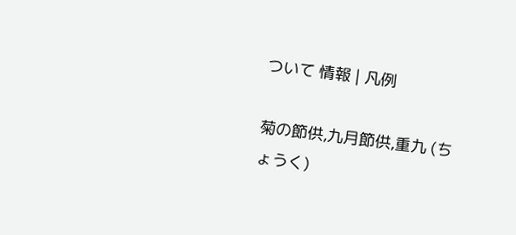ついて 情報 | 凡例

菊の節供,九月節供,重九 (ちょうく)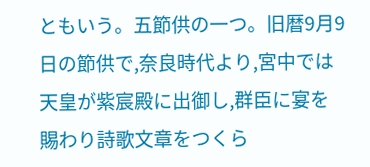ともいう。五節供の一つ。旧暦9月9日の節供で,奈良時代より,宮中では天皇が紫宸殿に出御し,群臣に宴を賜わり詩歌文章をつくら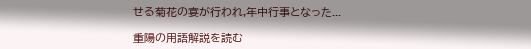せる菊花の宴が行われ,年中行事となった...

重陽の用語解説を読む